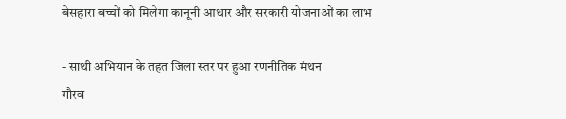बेसहारा बच्चों को मिलेगा कानूनी आधार और सरकारी योजनाओं का लाभ

- साथी अभियान के तहत जिला स्तर पर हुआ रणनीतिक मंथन
गौरव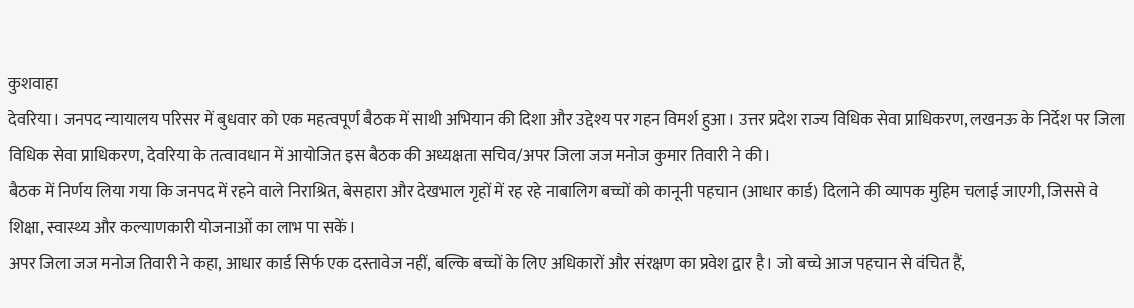कुशवाहा
देवरिया। जनपद न्यायालय परिसर में बुधवार को एक महत्वपूर्ण बैठक में साथी अभियान की दिशा और उद्देश्य पर गहन विमर्श हुआ। उत्तर प्रदेश राज्य विधिक सेवा प्राधिकरण, लखनऊ के निर्देश पर जिला विधिक सेवा प्राधिकरण, देवरिया के तत्वावधान में आयोजित इस बैठक की अध्यक्षता सचिव/अपर जिला जज मनोज कुमार तिवारी ने की।
बैठक में निर्णय लिया गया कि जनपद में रहने वाले निराश्रित, बेसहारा और देखभाल गृहों में रह रहे नाबालिग बच्चों को कानूनी पहचान (आधार कार्ड) दिलाने की व्यापक मुहिम चलाई जाएगी, जिससे वे शिक्षा, स्वास्थ्य और कल्याणकारी योजनाओं का लाभ पा सकें।
अपर जिला जज मनोज तिवारी ने कहा, आधार कार्ड सिर्फ एक दस्तावेज नहीं, बल्कि बच्चों के लिए अधिकारों और संरक्षण का प्रवेश द्वार है। जो बच्चे आज पहचान से वंचित हैं,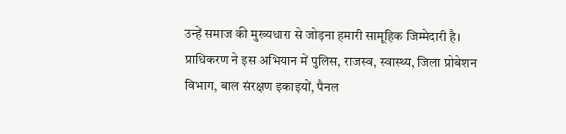उन्हें समाज की मुख्यधारा से जोड़ना हमारी सामूहिक जिम्मेदारी है।
प्राधिकरण ने इस अभियान में पुलिस, राजस्व, स्वास्थ्य, जिला प्रोबेशन विभाग, बाल संरक्षण इकाइयों, पैनल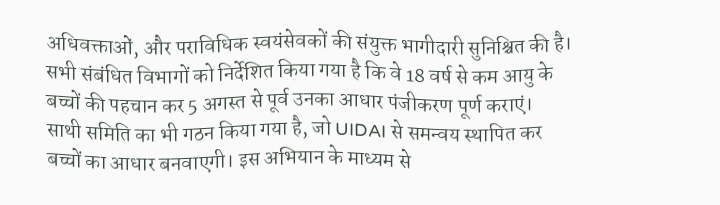अधिवक्ताओं, और पराविधिक स्वयंसेवकों की संयुक्त भागीदारी सुनिश्चित की है। सभी संबंधित विभागों को निर्देशित किया गया है कि वे 18 वर्ष से कम आयु के बच्चों की पहचान कर 5 अगस्त से पूर्व उनका आधार पंजीकरण पूर्ण कराएं।
साथी समिति का भी गठन किया गया है, जो UIDAI से समन्वय स्थापित कर बच्चों का आधार बनवाएगी। इस अभियान के माध्यम से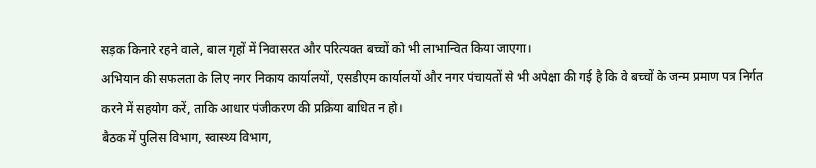सड़क किनारे रहने वाले, बाल गृहों में निवासरत और परित्यक्त बच्चों को भी लाभान्वित किया जाएगा।
अभियान की सफलता के लिए नगर निकाय कार्यालयों, एसडीएम कार्यालयों और नगर पंचायतों से भी अपेक्षा की गई है कि वे बच्चों के जन्म प्रमाण पत्र निर्गत करने में सहयोग करें, ताकि आधार पंजीकरण की प्रक्रिया बाधित न हो।
बैठक में पुलिस विभाग, स्वास्थ्य विभाग,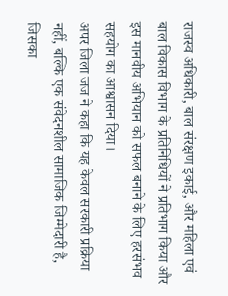राजस्व अधिकारी, बाल संरक्षण इकाई, और महिला एवं बाल विकास विभाग के प्रतिनिधियों ने प्रतिभाग किया और इस मानवीय अभियान को सफल बनाने के लिए हरसंभव सहयोग का आश्वासन दिया।
अपर जिला जज ने कहा कि यह केवल सरकारी प्रक्रिया नहीं, बल्कि एक संवेदनशील सामाजिक जिम्मेदारी है, जिसका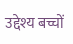उद्देश्य बच्चों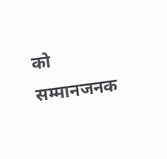को सम्मानजनक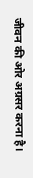जीवन की ओर अग्रसर करना है।